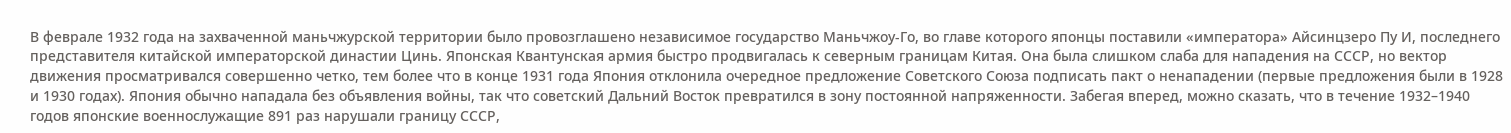В феврале 1932 года на захваченной маньчжурской территории было провозглашено независимое государство Маньчжоу-Го, во главе которого японцы поставили «императора» Айсинцзеро Пу И, последнего представителя китайской императорской династии Цинь. Японская Квантунская армия быстро продвигалась к северным границам Китая. Она была слишком слаба для нападения на СССР, но вектор движения просматривался совершенно четко, тем более что в конце 1931 года Япония отклонила очередное предложение Советского Союза подписать пакт о ненападении (первые предложения были в 1928 и 1930 годах). Япония обычно нападала без объявления войны, так что советский Дальний Восток превратился в зону постоянной напряженности. Забегая вперед, можно сказать, что в течение 1932–1940 годов японские военнослужащие 891 раз нарушали границу СССР,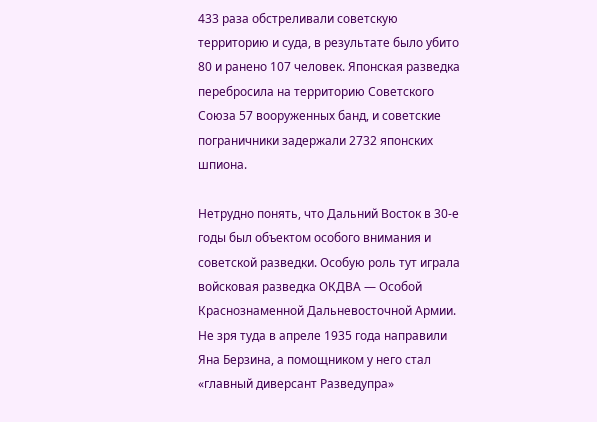433 раза обстреливали советскую территорию и суда, в результате было убито 80 и ранено 107 человек. Японская разведка перебросила на территорию Советского Союза 57 вооруженных банд, и советские пограничники задержали 2732 японских шпиона.

Нетрудно понять, что Дальний Восток в 30-е годы был объектом особого внимания и советской разведки. Особую роль тут играла войсковая разведка ОКДВА — Особой Краснознаменной Дальневосточной Армии. Не зря туда в апреле 1935 года направили Яна Берзина, а помощником у него стал «главный диверсант Разведупра»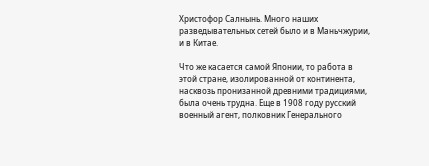Христофор Салнынь. Много наших разведывательных сетей было и в Маньчжурии, и в Китае.

Что же касается самой Японии, то работа в этой стране, изолированной от континента, насквозь пронизанной древними традициями, была очень трудна. Еще в 1908 году русский военный агент, полковник Генерального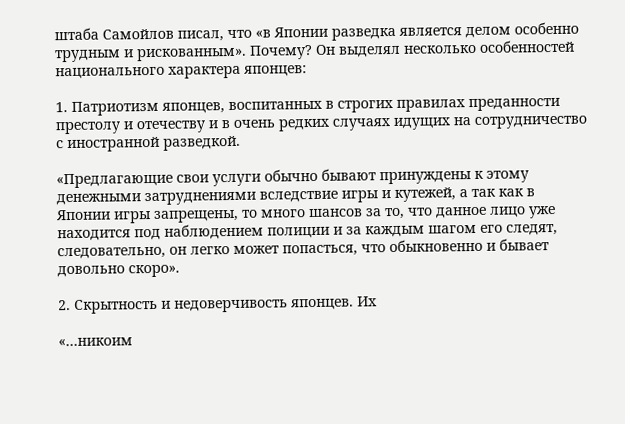штаба Самойлов писал, что «в Японии разведка является делом особенно трудным и рискованным». Почему? Он выделял несколько особенностей национального характера японцев:

1. Патриотизм японцев, воспитанных в строгих правилах преданности престолу и отечеству и в очень редких случаях идущих на сотрудничество с иностранной разведкой.

«Предлагающие свои услуги обычно бывают принуждены к этому денежными затруднениями вследствие игры и кутежей, а так как в Японии игры запрещены, то много шансов за то, что данное лицо уже находится под наблюдением полиции и за каждым шагом его следят, следовательно, он легко может попасться, что обыкновенно и бывает довольно скоро».

2. Скрытность и недоверчивость японцев. Их

«…никоим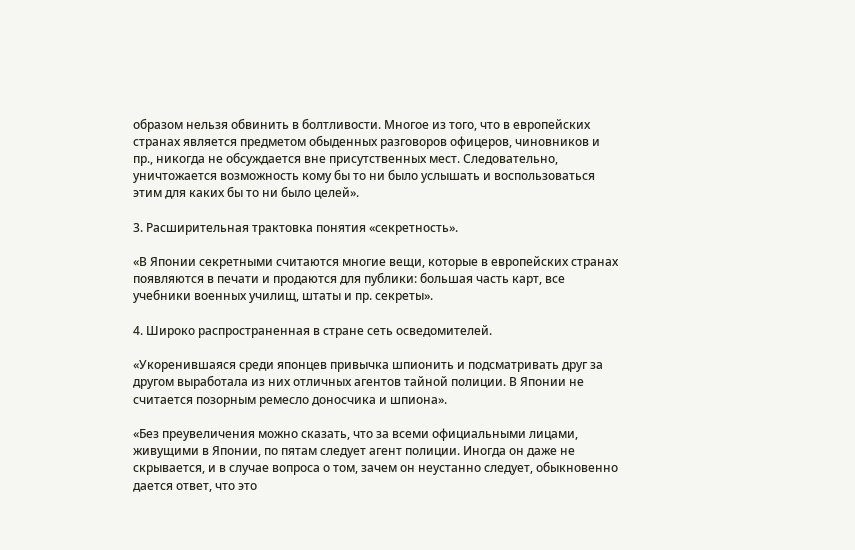образом нельзя обвинить в болтливости. Многое из того, что в европейских странах является предметом обыденных разговоров офицеров, чиновников и пр., никогда не обсуждается вне присутственных мест. Следовательно, уничтожается возможность кому бы то ни было услышать и воспользоваться этим для каких бы то ни было целей».

3. Расширительная трактовка понятия «секретность».

«В Японии секретными считаются многие вещи, которые в европейских странах появляются в печати и продаются для публики: большая часть карт, все учебники военных училищ, штаты и пр. секреты».

4. Широко распространенная в стране сеть осведомителей.

«Укоренившаяся среди японцев привычка шпионить и подсматривать друг за другом выработала из них отличных агентов тайной полиции. В Японии не считается позорным ремесло доносчика и шпиона».

«Без преувеличения можно сказать, что за всеми официальными лицами, живущими в Японии, по пятам следует агент полиции. Иногда он даже не скрывается, и в случае вопроса о том, зачем он неустанно следует, обыкновенно дается ответ, что это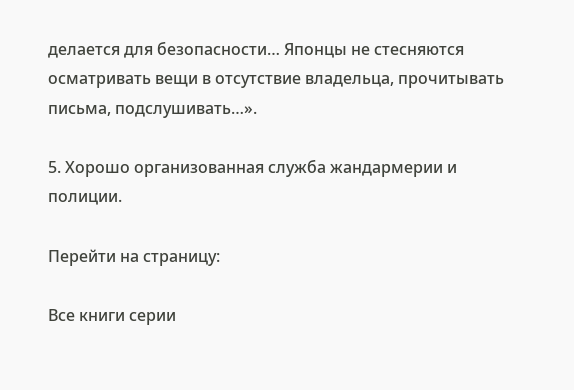делается для безопасности… Японцы не стесняются осматривать вещи в отсутствие владельца, прочитывать письма, подслушивать…».

5. Хорошо организованная служба жандармерии и полиции.

Перейти на страницу:

Все книги серии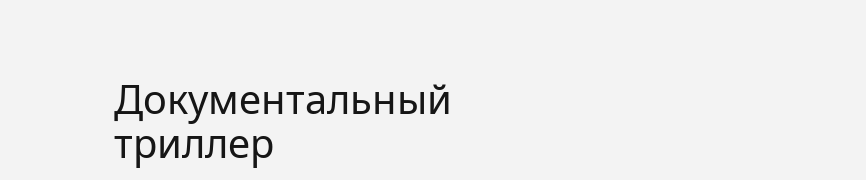Документальный триллер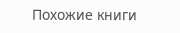Похожие книги